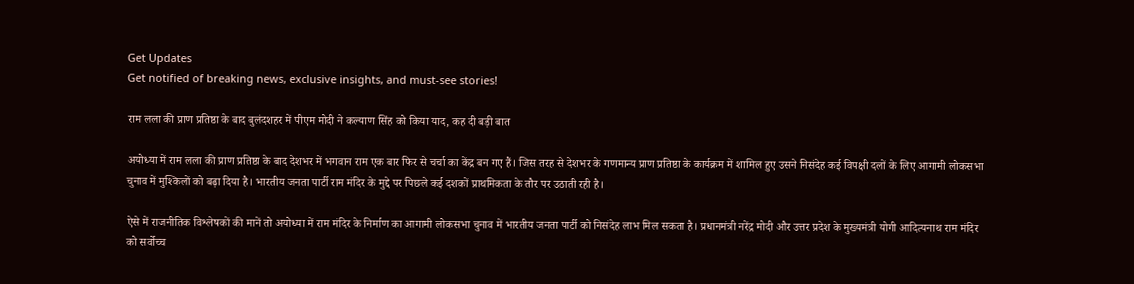Get Updates
Get notified of breaking news, exclusive insights, and must-see stories!

राम लला की प्राण प्रतिष्ठा के बाद बुलंदशहर में पीएम मोदी ने कल्याण सिंह को किया याद, कह दी बड़ी बात

अयोध्या में राम लला की प्राण प्रतिष्ठा के बाद देशभर में भगवान राम एक बार फिर से चर्चा का केंद्र बन गए हैं। जिस तरह से देशभर के गणमान्य प्राण प्रतिष्ठा के कार्यक्रम में शामिल हुए उसने निसंदेह कई विपक्षी दलों के लिए आगामी लोकसभा चुनाव में मुश्किलों को बढ़ा दिया है। भारतीय जनता पार्टी राम मंदिर के मुद्दे पर पिछले कई दशकों प्राथमिकता के तौर पर उठाती रही है।

ऐसे में राजनीतिक विश्लेषकों की मानें तो अयोध्या में राम मंदिर के निर्माण का आगामी लोकसभा चुनाव में भारतीय जनता पार्टी को निसंदेह लाभ मिल सकता है। प्रधानमंत्री नरेंद्र मोदी और उत्तर प्रदेश के मुख्यमंत्री योगी आदित्यनाथ राम मंदिर को सर्वोच्च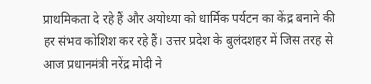प्राथमिकता दे रहे हैं और अयोध्या को धार्मिक पर्यटन का केंद्र बनाने की हर संभव कोशिश कर रहे हैं। उत्तर प्रदेश के बुलंदशहर में जिस तरह से आज प्रधानमंत्री नरेंद्र मोदी ने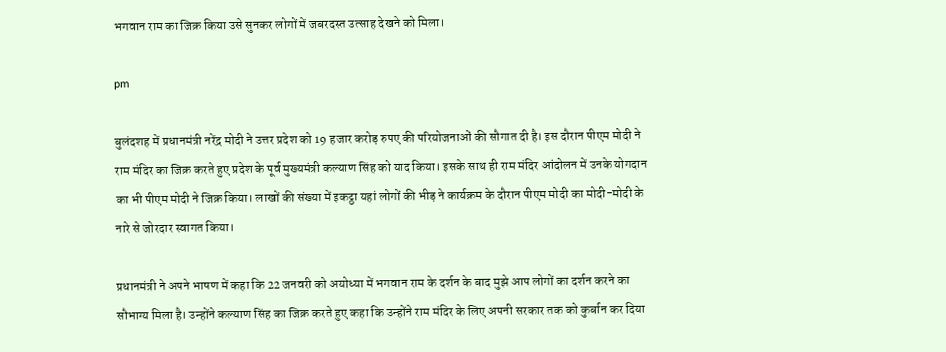भगवान राम का जिक्र किया उसे सुनकर लोगों में जबरदस्त उत्साह देखने को मिला।

pm

बुलंदशह में प्रधानमंत्री नरेंद्र मोदी ने उत्तर प्रदेश को 19 हजार करोड़ रुपए की परियोजनाओं की सौगात दी है। इस दौरान पीएम मोदी ने राम मंदिर का जिक्र करते हुए प्रदेश के पूर्व मुख्यमंत्री कल्याण सिंह को याद किया। इसके साथ ही राम मंदिर आंदोलन में उनके योगदान का भी पीएम मोदी ने जिक्र किया। लाखों की संख्या में इकट्ठा यहां लोगों की भीड़ ने कार्यक्रम के दौरान पीएम मोदी का मोदी-मोदी के नारे से जोरदार स्वागत किया।

प्रधानमंत्री ने अपने भाषण में कहा कि 22 जनवरी को अयोध्या में भगवान राम के दर्शन के बाद मुझे आप लोगों का दर्शन करने का सौभाग्य मिला है। उन्होंने कल्याण सिंह का जिक्र करते हुए कहा कि उन्होंने राम मंदिर के लिए अपनी सरकार तक को कुर्बान कर दिया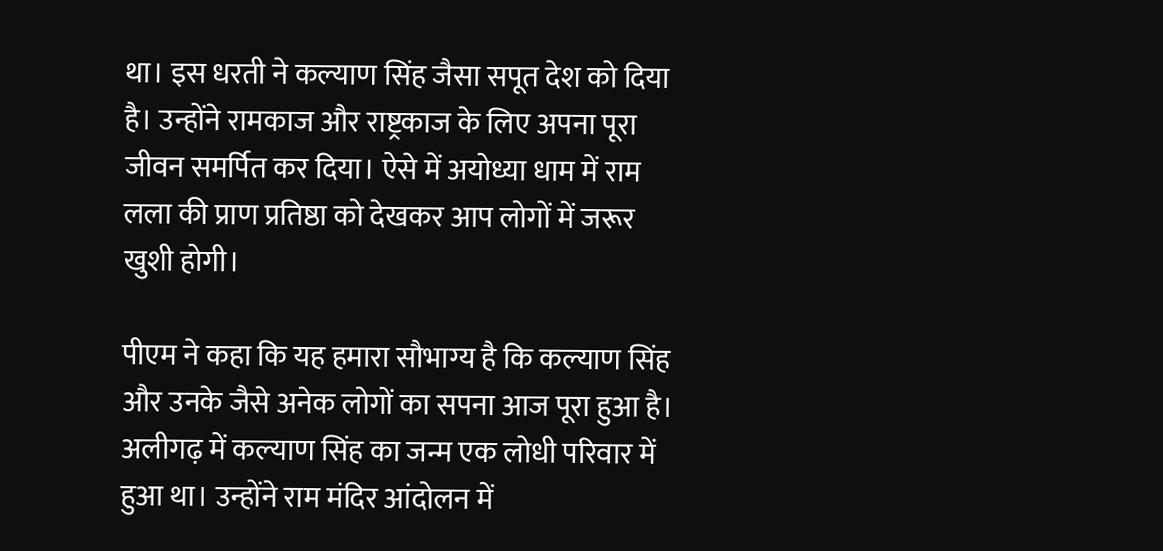था। इस धरती ने कल्याण सिंह जैसा सपूत देश को दिया है। उन्होंने रामकाज और राष्ट्रकाज के लिए अपना पूरा जीवन समर्पित कर दिया। ऐसे में अयोध्या धाम में राम लला की प्राण प्रतिष्ठा को देखकर आप लोगों में जरूर खुशी होगी।

पीएम ने कहा कि यह हमारा सौभाग्य है कि कल्याण सिंह और उनके जैसे अनेक लोगों का सपना आज पूरा हुआ है। अलीगढ़ में कल्याण सिंह का जन्म एक लोधी परिवार में हुआ था। उन्होंने राम मंदिर आंदोलन में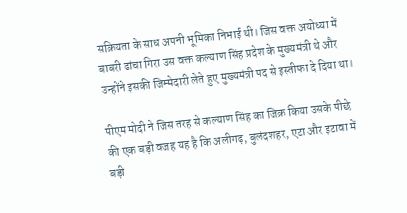सक्रियता के साध अपनी भूमिका निभाई थी। जिस वक्त अयोध्या में बाबरी ढांचा गिरा उस वक्त कल्याण सिंह प्रदेश के मुख्यमंत्री थे और उन्होंने इसकी जिम्मेदारी लेते हुए मुख्यमंत्री पद से इस्तीफा दे दिया था।

पीएम मोदी ने जिस तरह से कल्याण सिंह का जिक्र किया उसके पीछे की एक बड़ी वजह यह है कि अलीगढ़, बुलंदशहर, एटा और इटावा में बड़ी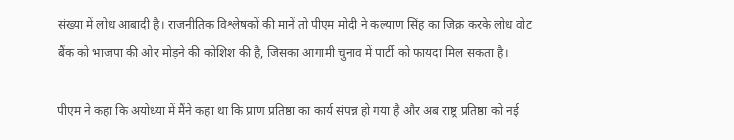संख्या में लोध आबादी है। राजनीतिक विश्लेषकों की मानें तो पीएम मोदी ने कल्याण सिंह का जिक्र करके लोध वोट बैंक को भाजपा की ओर मोड़ने की कोशिश की है, जिसका आगामी चुनाव में पार्टी को फायदा मिल सकता है।

पीएम ने कहा कि अयोध्या में मैंने कहा था कि प्राण प्रतिष्ठा का कार्य संपन्न हो गया है और अब राष्ट्र प्रतिष्ठा को नई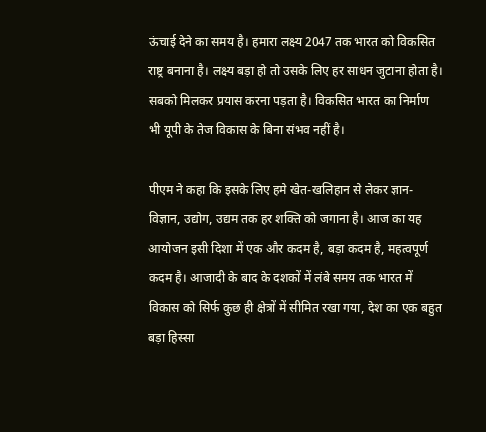ऊंचाई देने का समय है। हमारा लक्ष्य 2047 तक भारत को विकसित राष्ट्र बनाना है। लक्ष्य बड़ा हो तो उसके लिए हर साधन जुटाना होता है। सबको मिलकर प्रयास करना पड़ता है। विकसित भारत का निर्माण भी यूपी के तेज विकास के बिना संभव नहीं है।

पीएम ने कहा कि इसके लिए हमे खेत-खलिहान से लेकर ज्ञान-विज्ञान, उद्योग, उद्यम तक हर शक्ति को जगाना है। आज का यह आयोजन इसी दिशा में एक और कदम है, बड़ा कदम है, महत्वपूर्ण कदम है। आजादी के बाद के दशकों में लंबे समय तक भारत में विकास को सिर्फ कुछ ही क्षेत्रों में सीमित रखा गया, देश का एक बहुत बड़ा हिस्सा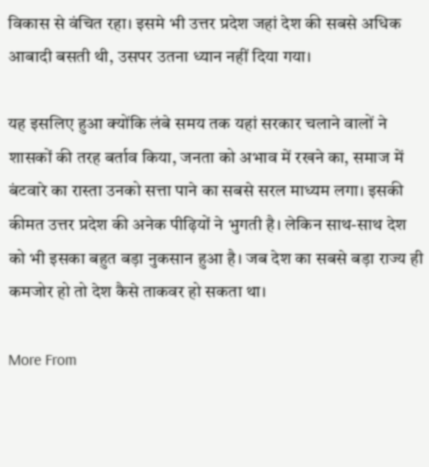विकास से वंचित रहा। इसमे भी उत्तर प्रदेश जहां देश की सबसे अधिक आबादी बसती थी, उसपर उतना ध्यान नहीं दिया गया।

यह इसलिए हुआ क्योंकि लंबे समय तक यहां सरकार चलाने वालों ने शासकों की तरह बर्ताव किया, जनता को अभाव में रखने का, समाज में बंटवारे का रास्ता उनको सत्ता पाने का सबसे सरल माध्यम लगा। इसकी कीमत उत्तर प्रदेश की अनेक पीढ़ियों ने भुगती है। लेकिन साथ-साथ देश को भी इसका बहुत बड़ा नुकसान हुआ है। जब देश का सबसे बड़ा राज्य ही कमजोर हो तो देश कैसे ताकवर हो सकता था।

More From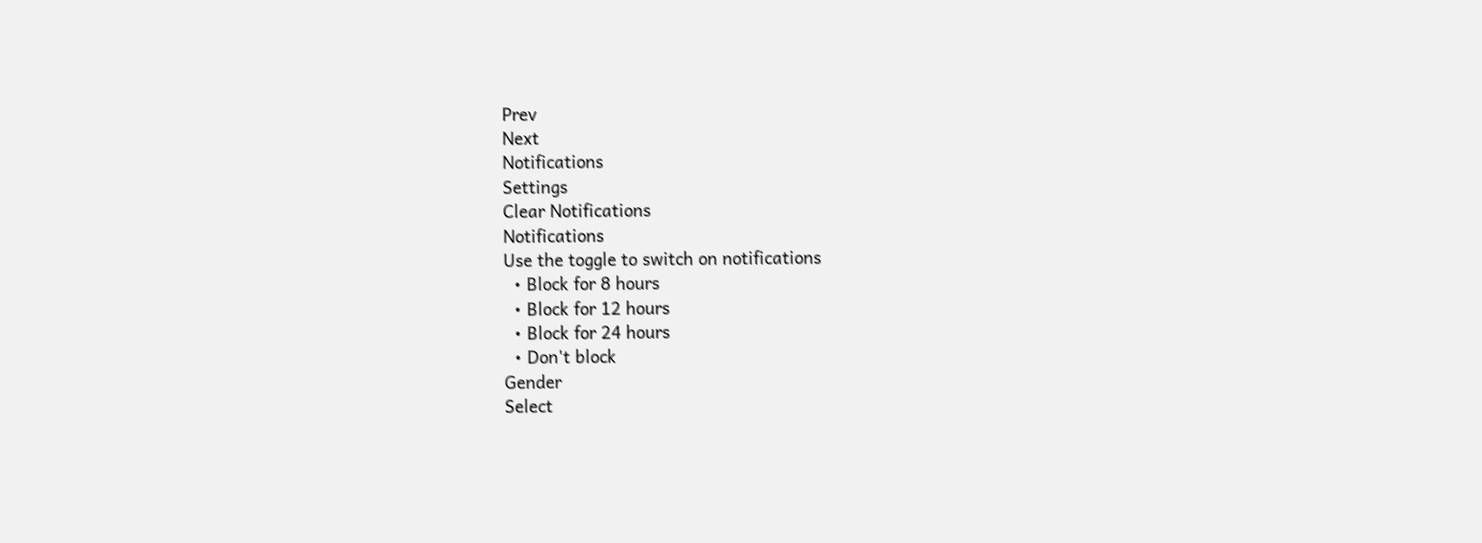Prev
Next
Notifications
Settings
Clear Notifications
Notifications
Use the toggle to switch on notifications
  • Block for 8 hours
  • Block for 12 hours
  • Block for 24 hours
  • Don't block
Gender
Select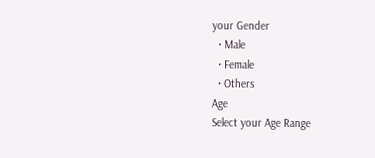your Gender
  • Male
  • Female
  • Others
Age
Select your Age Range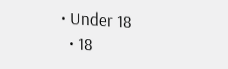• Under 18
  • 18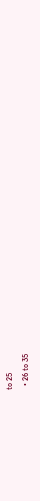to 25
  • 26 to 35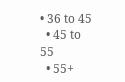• 36 to 45
  • 45 to 55
  • 55+